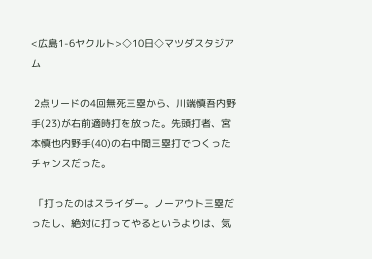<広島1-6ヤクルト>◇10日◇マツダスタジアム

 2点リードの4回無死三塁から、川端慎吾内野手(23)が右前適時打を放った。先頭打者、宮本慎也内野手(40)の右中間三塁打でつくったチャンスだった。

 「打ったのはスライダー。ノーアウト三塁だったし、絶対に打ってやるというよりは、気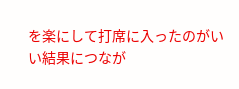を楽にして打席に入ったのがいい結果につなが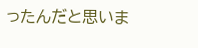ったんだと思いま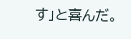す」と喜んだ。